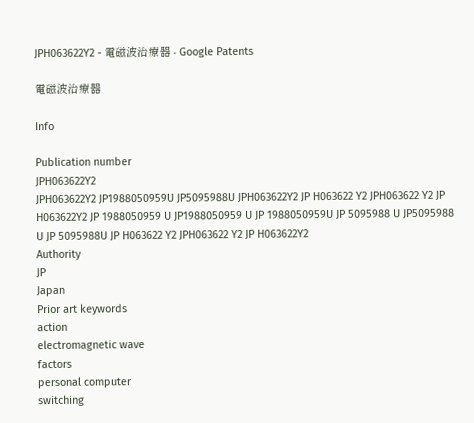JPH063622Y2 - 電磁波治療器 - Google Patents

電磁波治療器

Info

Publication number
JPH063622Y2
JPH063622Y2 JP1988050959U JP5095988U JPH063622Y2 JP H063622 Y2 JPH063622 Y2 JP H063622Y2 JP 1988050959 U JP1988050959 U JP 1988050959U JP 5095988 U JP5095988 U JP 5095988U JP H063622 Y2 JPH063622 Y2 JP H063622Y2
Authority
JP
Japan
Prior art keywords
action
electromagnetic wave
factors
personal computer
switching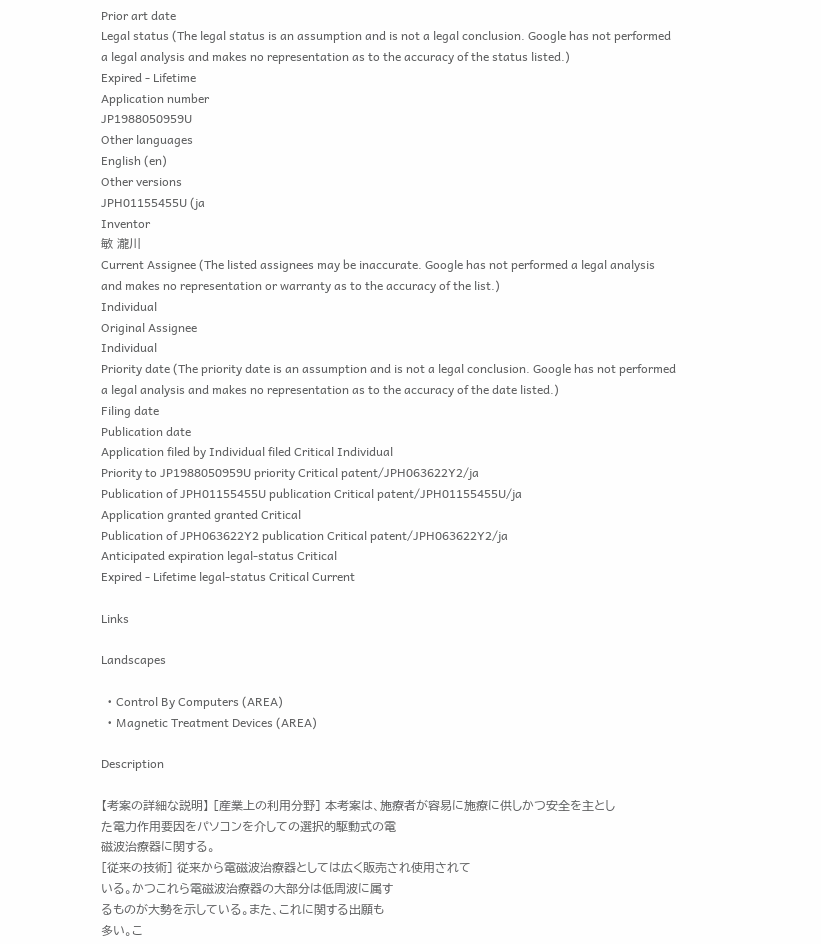Prior art date
Legal status (The legal status is an assumption and is not a legal conclusion. Google has not performed a legal analysis and makes no representation as to the accuracy of the status listed.)
Expired - Lifetime
Application number
JP1988050959U
Other languages
English (en)
Other versions
JPH01155455U (ja
Inventor
敏 瀧川
Current Assignee (The listed assignees may be inaccurate. Google has not performed a legal analysis and makes no representation or warranty as to the accuracy of the list.)
Individual
Original Assignee
Individual
Priority date (The priority date is an assumption and is not a legal conclusion. Google has not performed a legal analysis and makes no representation as to the accuracy of the date listed.)
Filing date
Publication date
Application filed by Individual filed Critical Individual
Priority to JP1988050959U priority Critical patent/JPH063622Y2/ja
Publication of JPH01155455U publication Critical patent/JPH01155455U/ja
Application granted granted Critical
Publication of JPH063622Y2 publication Critical patent/JPH063622Y2/ja
Anticipated expiration legal-status Critical
Expired - Lifetime legal-status Critical Current

Links

Landscapes

  • Control By Computers (AREA)
  • Magnetic Treatment Devices (AREA)

Description

【考案の詳細な説明】 [産業上の利用分野] 本考案は、施療者が容易に施療に供しかつ安全を主とし
た電力作用要因をパソコンを介しての選択的駆動式の電
磁波治療器に関する。
[従来の技術] 従来から電磁波治療器としては広く販売され使用されて
いる。かつこれら電磁波治療器の大部分は低周波に属す
るものが大勢を示している。また、これに関する出願も
多い。こ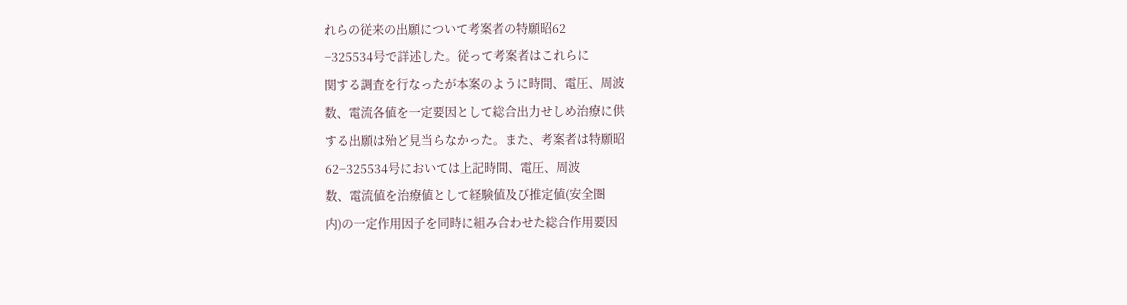れらの従来の出願について考案者の特願昭62
−325534号で詳述した。従って考案者はこれらに
関する調査を行なったが本案のように時間、電圧、周波
数、電流各値を一定要因として総合出力せしめ治療に供
する出願は殆ど見当らなかった。また、考案者は特願昭
62−325534号においては上記時間、電圧、周波
数、電流値を治療値として経験値及び推定値(安全圏
内)の一定作用因子を同時に組み合わせた総合作用要因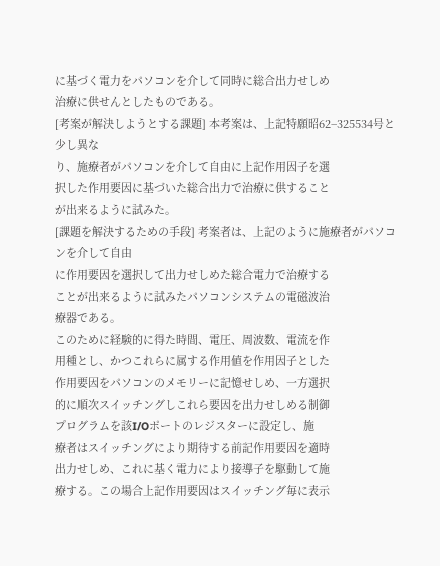に基づく電力をパソコンを介して同時に総合出力せしめ
治療に供せんとしたものである。
[考案が解決しようとする課題] 本考案は、上記特願昭62−325534号と少し異な
り、施療者がパソコンを介して自由に上記作用因子を選
択した作用要因に基づいた総合出力で治療に供すること
が出来るように試みた。
[課題を解決するための手段] 考案者は、上記のように施療者がパソコンを介して自由
に作用要因を選択して出力せしめた総合電力で治療する
ことが出来るように試みたパソコンシステムの電磁波治
療器である。
このために経験的に得た時間、電圧、周波数、電流を作
用種とし、かつこれらに属する作用値を作用因子とした
作用要因をパソコンのメモリーに記憶せしめ、一方選択
的に順次スイッチングしこれら要因を出力せしめる制御
プログラムを該I/Oポートのレジスターに設定し、施
療者はスイッチングにより期待する前記作用要因を適時
出力せしめ、これに基く電力により接導子を駆動して施
療する。この場合上記作用要因はスイッチング毎に表示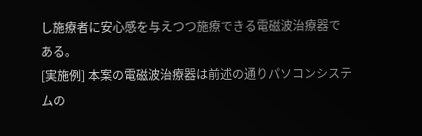し施療者に安心感を与えつつ施療できる電磁波治療器で
ある。
[実施例] 本案の電磁波治療器は前述の通りパソコンシステムの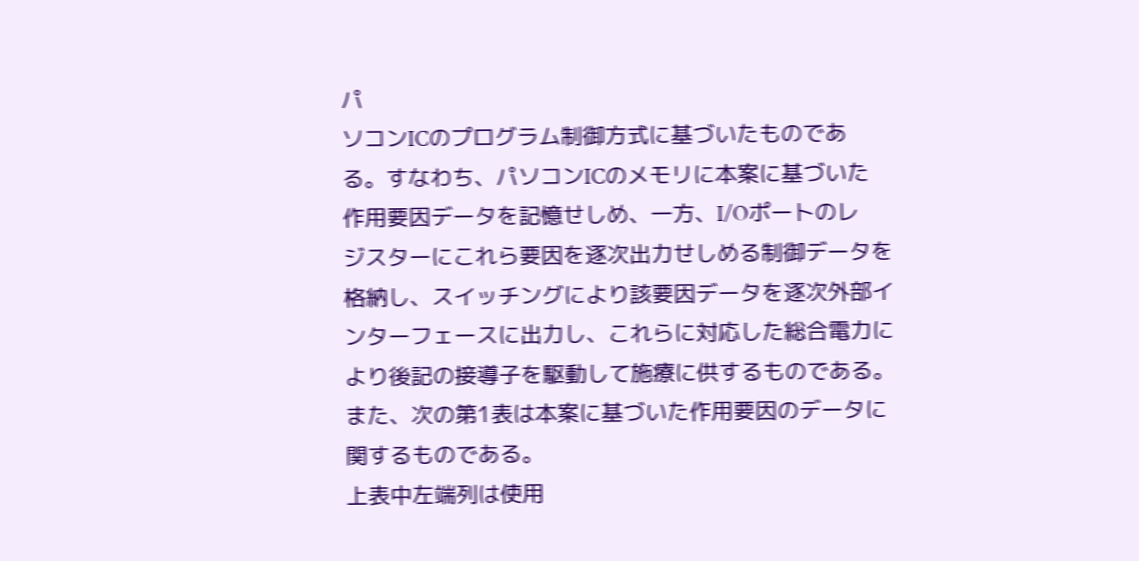パ
ソコンICのプログラム制御方式に基づいたものであ
る。すなわち、パソコンICのメモリに本案に基づいた
作用要因データを記憶せしめ、一方、I/Oポートのレ
ジスターにこれら要因を逐次出力せしめる制御データを
格納し、スイッチングにより該要因データを逐次外部イ
ンターフェースに出力し、これらに対応した総合電力に
より後記の接導子を駆動して施療に供するものである。
また、次の第1表は本案に基づいた作用要因のデータに
関するものである。
上表中左端列は使用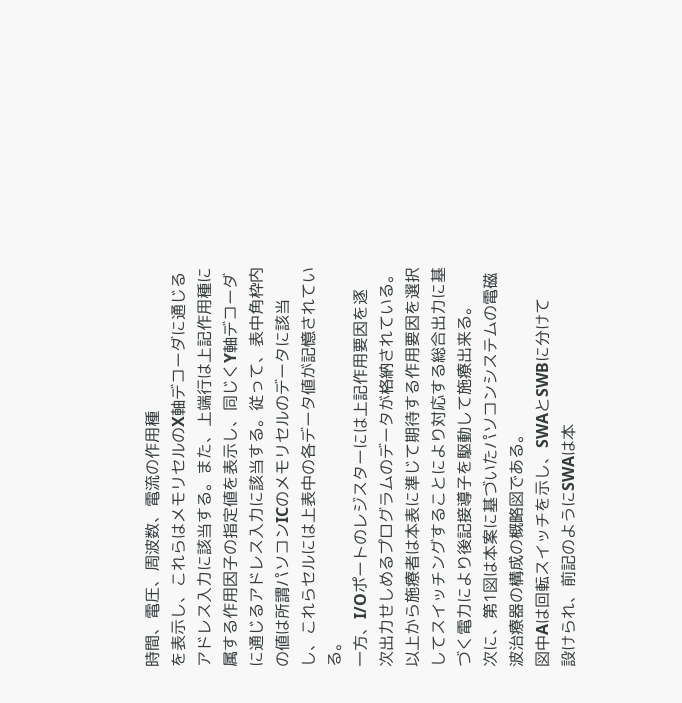時間、電圧、周波数、電流の作用種
を表示し、これらはメモリセルのX軸デコーダに通じる
アドレス入力に該当する。また、上端行は上記作用種に
属する作用因子の指定値を表示し、同じくY軸デコーダ
に通じるアドレス入力に該当する。従って、表中角枠内
の値は所謂パソコンICのメモリセルのデータに該当
し、これらセルには上表中の各データ値が記憶されてい
る。
一方、I/Oポートのレジスターには上記作用要因を逐
次出力せしめるプログラムのデータが格納されている。
以上から施療者は本表に準じて期待する作用要因を選択
してスイッチングすることにより対応する総合出力に基
づく電力により後記接導子を駆動して施療出来る。
次に、第1図は本案に基づいたパソコンシステムの電磁
波治療器の構成の概略図である。
図中Aは回転スイッチを示し、SWAとSWBに分けて
設けられ、前記のようにSWAは本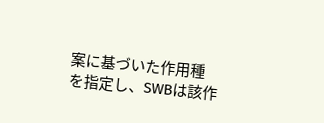案に基づいた作用種
を指定し、SWBは該作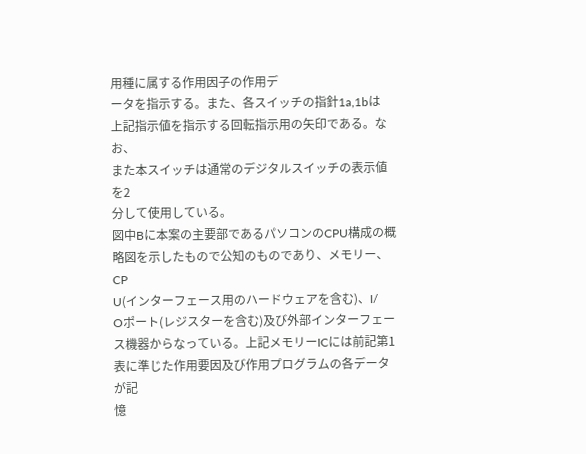用種に属する作用因子の作用デ
ータを指示する。また、各スイッチの指針1a,1bは
上記指示値を指示する回転指示用の矢印である。なお、
また本スイッチは通常のデジタルスイッチの表示値を2
分して使用している。
図中Bに本案の主要部であるパソコンのCPU構成の概
略図を示したもので公知のものであり、メモリー、CP
U(インターフェース用のハードウェアを含む)、I/
Oポート(レジスターを含む)及び外部インターフェー
ス機器からなっている。上記メモリーICには前記第1
表に準じた作用要因及び作用プログラムの各データが記
憶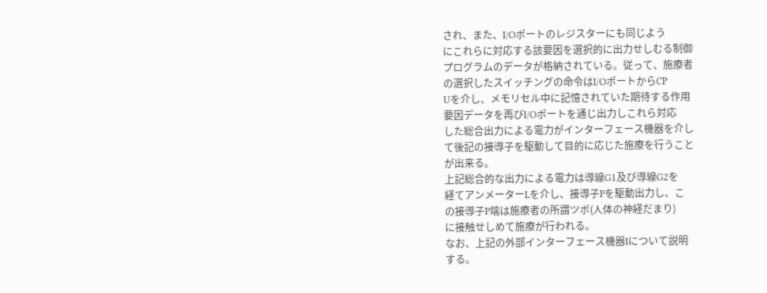され、また、I/Oポートのレジスターにも同じよう
にこれらに対応する該要因を選択的に出力せしむる制御
プログラムのデータが格納されている。従って、施療者
の選択したスイッチングの命令はI/OポートからCP
Uを介し、メモリセル中に記憶されていた期待する作用
要因データを再びI/Oポートを通じ出力しこれら対応
した総合出力による電力がインターフェース機器を介し
て後記の接導子を駆動して目的に応じた施療を行うこと
が出来る。
上記総合的な出力による電力は導線G1及び導線G2を
経てアンメーターLを介し、接導子Pを駆動出力し、こ
の接導子P端は施療者の所謂ツボ(人体の神経だまり)
に接触せしめて施療が行われる。
なお、上記の外部インターフェース機器Iについて説明
する。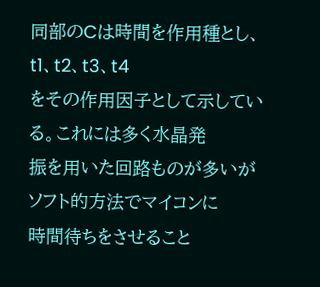同部のCは時間を作用種とし、t1、t2、t3、t4
をその作用因子として示している。これには多く水晶発
振を用いた回路ものが多いがソフト的方法でマイコンに
時間待ちをさせること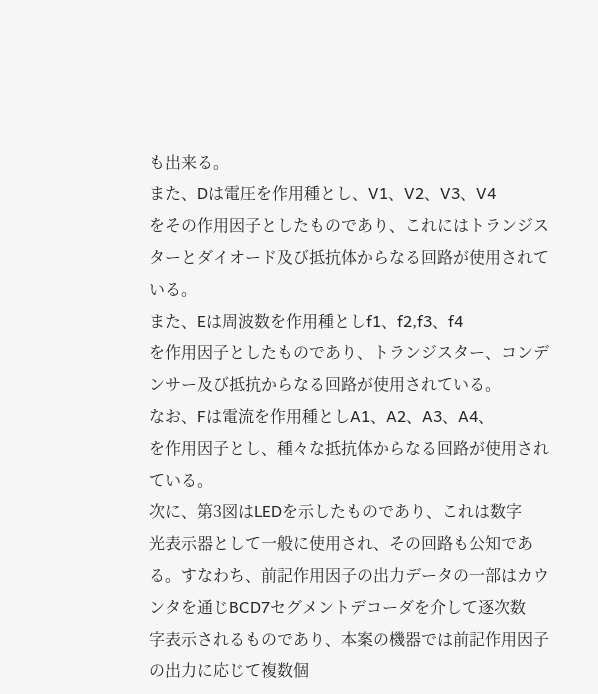も出来る。
また、Dは電圧を作用種とし、V1、V2、V3、V4
をその作用因子としたものであり、これにはトランジス
ターとダイオード及び抵抗体からなる回路が使用されて
いる。
また、Eは周波数を作用種としf1、f2,f3、f4
を作用因子としたものであり、トランジスター、コンデ
ンサー及び抵抗からなる回路が使用されている。
なお、Fは電流を作用種としA1、A2、A3、A4、
を作用因子とし、種々な抵抗体からなる回路が使用され
ている。
次に、第3図はLEDを示したものであり、これは数字
光表示器として一般に使用され、その回路も公知であ
る。すなわち、前記作用因子の出力データの一部はカウ
ンタを通じBCD7セグメントデコーダを介して逐次数
字表示されるものであり、本案の機器では前記作用因子
の出力に応じて複数個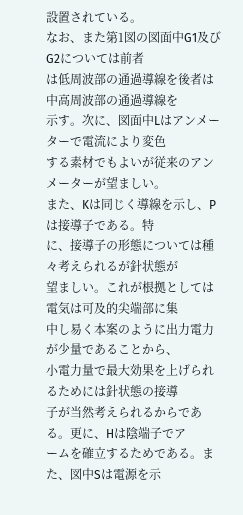設置されている。
なお、また第1図の図面中G1及びG2については前者
は低周波部の通過導線を後者は中高周波部の通過導線を
示す。次に、図面中Lはアンメーターで電流により変色
する素材でもよいが従来のアンメーターが望ましい。
また、Kは同じく導線を示し、Pは接導子である。特
に、接導子の形態については種々考えられるが針状態が
望ましい。これが根拠としては電気は可及的尖端部に集
中し易く本案のように出力電力が少量であることから、
小電力量で最大効果を上げられるためには針状態の接導
子が当然考えられるからである。更に、Hは陰端子でア
ームを確立するためである。また、図中Sは電源を示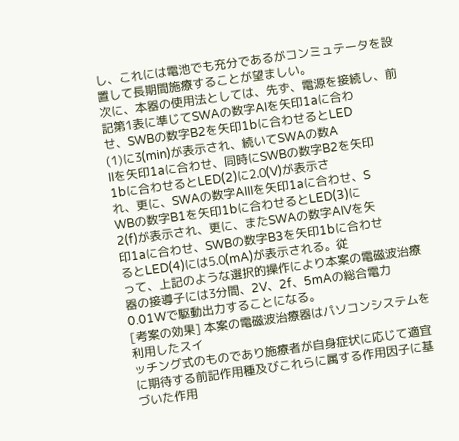し、これには電池でも充分であるがコンミュテータを設
置して長期間施療することが望ましい。
次に、本器の使用法としては、先ず、電源を接続し、前
記第1表に準じてSWAの数字AIを矢印1aに合わ
せ、SWBの数字B2を矢印1bに合わせるとLED
(1)に3(min)が表示され、続いてSWAの数A
IIを矢印1aに合わせ、同時にSWBの数字B2を矢印
1bに合わせるとLED(2)に2.0(V)が表示さ
れ、更に、SWAの数字AIIIを矢印1aに合わせ、S
WBの数字B1を矢印1bに合わせるとLED(3)に
2(f)が表示され、更に、またSWAの数字AIVを矢
印1aに合わせ、SWBの数字B3を矢印1bに合わせ
るとLED(4)には5.0(mA)が表示される。従
って、上記のような選択的操作により本案の電磁波治療
器の接導子には3分間、2V、2f、5mAの総合電力
0.01Wで駆動出力することになる。
[考案の効果] 本案の電磁波治療器はパソコンシステムを利用したスイ
ッチング式のものであり施療者が自身症状に応じて適宜
に期待する前記作用種及びこれらに属する作用因子に基
づいた作用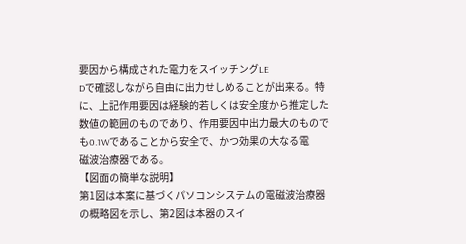要因から構成された電力をスイッチングLE
Dで確認しながら自由に出力せしめることが出来る。特
に、上記作用要因は経験的若しくは安全度から推定した
数値の範囲のものであり、作用要因中出力最大のもので
も0.1Wであることから安全で、かつ効果の大なる電
磁波治療器である。
【図面の簡単な説明】
第1図は本案に基づくパソコンシステムの電磁波治療器
の概略図を示し、第2図は本器のスイ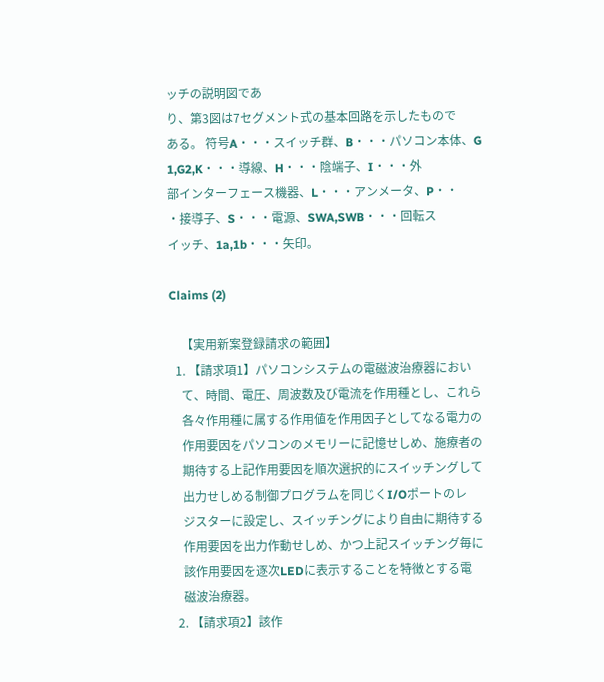ッチの説明図であ
り、第3図は7セグメント式の基本回路を示したもので
ある。 符号A・・・スイッチ群、B・・・パソコン本体、G
1,G2,K・・・導線、H・・・陰端子、I・・・外
部インターフェース機器、L・・・アンメータ、P・・
・接導子、S・・・電源、SWA,SWB・・・回転ス
イッチ、1a,1b・・・矢印。

Claims (2)

    【実用新案登録請求の範囲】
  1. 【請求項1】パソコンシステムの電磁波治療器におい
    て、時間、電圧、周波数及び電流を作用種とし、これら
    各々作用種に属する作用値を作用因子としてなる電力の
    作用要因をパソコンのメモリーに記憶せしめ、施療者の
    期待する上記作用要因を順次選択的にスイッチングして
    出力せしめる制御プログラムを同じくI/Oポートのレ
    ジスターに設定し、スイッチングにより自由に期待する
    作用要因を出力作動せしめ、かつ上記スイッチング毎に
    該作用要因を逐次LEDに表示することを特徴とする電
    磁波治療器。
  2. 【請求項2】該作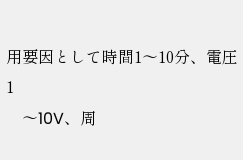用要因として時間1〜10分、電圧1
    〜10V、周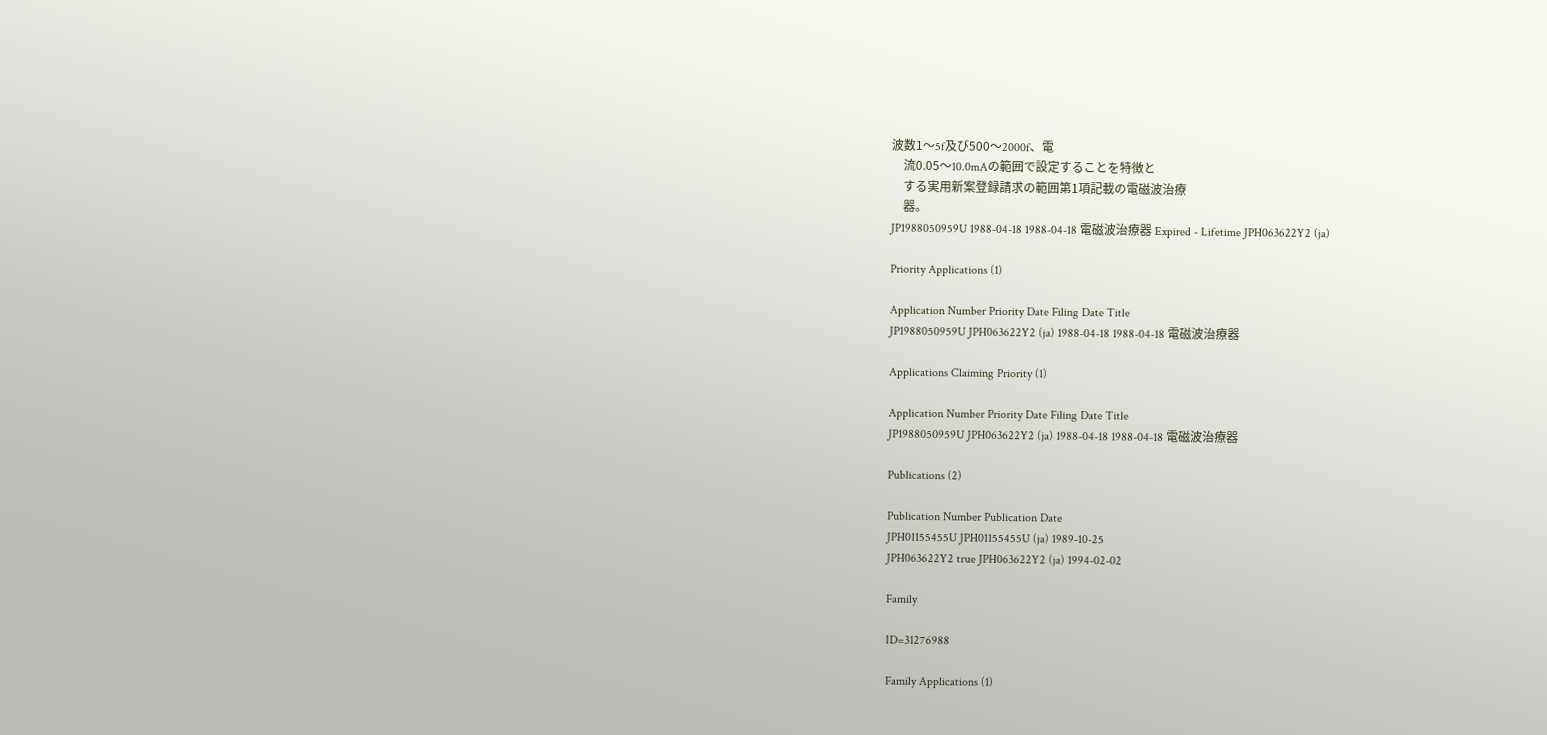波数1〜5f及び500〜2000f、電
    流0.05〜10.0mAの範囲で設定することを特徴と
    する実用新案登録請求の範囲第1項記載の電磁波治療
    器。
JP1988050959U 1988-04-18 1988-04-18 電磁波治療器 Expired - Lifetime JPH063622Y2 (ja)

Priority Applications (1)

Application Number Priority Date Filing Date Title
JP1988050959U JPH063622Y2 (ja) 1988-04-18 1988-04-18 電磁波治療器

Applications Claiming Priority (1)

Application Number Priority Date Filing Date Title
JP1988050959U JPH063622Y2 (ja) 1988-04-18 1988-04-18 電磁波治療器

Publications (2)

Publication Number Publication Date
JPH01155455U JPH01155455U (ja) 1989-10-25
JPH063622Y2 true JPH063622Y2 (ja) 1994-02-02

Family

ID=31276988

Family Applications (1)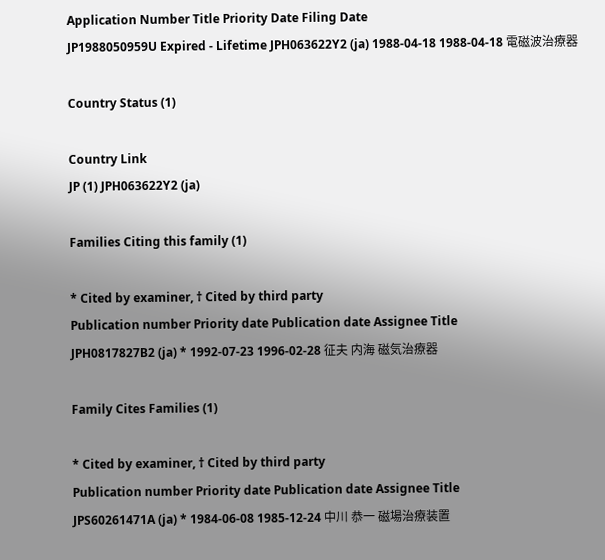Application Number Title Priority Date Filing Date
JP1988050959U Expired - Lifetime JPH063622Y2 (ja) 1988-04-18 1988-04-18 電磁波治療器

Country Status (1)

Country Link
JP (1) JPH063622Y2 (ja)

Families Citing this family (1)

* Cited by examiner, † Cited by third party
Publication number Priority date Publication date Assignee Title
JPH0817827B2 (ja) * 1992-07-23 1996-02-28 征夫 内海 磁気治療器

Family Cites Families (1)

* Cited by examiner, † Cited by third party
Publication number Priority date Publication date Assignee Title
JPS60261471A (ja) * 1984-06-08 1985-12-24 中川 恭一 磁場治療装置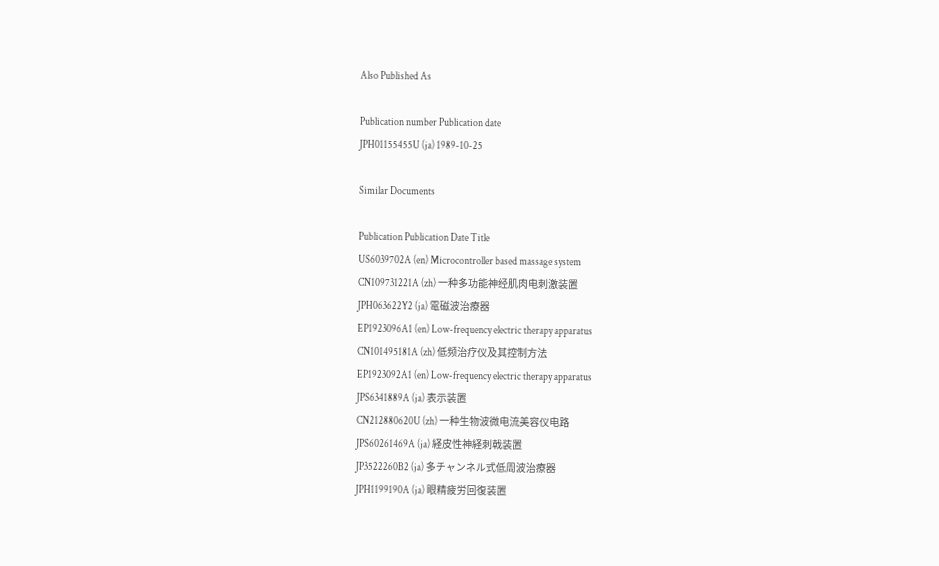Also Published As

Publication number Publication date
JPH01155455U (ja) 1989-10-25

Similar Documents

Publication Publication Date Title
US6039702A (en) Microcontroller based massage system
CN109731221A (zh) 一种多功能神经肌肉电刺激装置
JPH063622Y2 (ja) 電磁波治療器
EP1923096A1 (en) Low-frequency electric therapy apparatus
CN101495181A (zh) 低频治疗仪及其控制方法
EP1923092A1 (en) Low-frequency electric therapy apparatus
JPS6341889A (ja) 表示装置
CN212880620U (zh) 一种生物波微电流美容仪电路
JPS60261469A (ja) 経皮性神経刺戟装置
JP3522260B2 (ja) 多チャンネル式低周波治療器
JPH1199190A (ja) 眼精疲労回復装置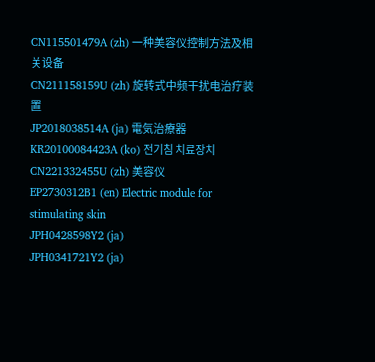CN115501479A (zh) 一种美容仪控制方法及相关设备
CN211158159U (zh) 旋转式中频干扰电治疗装置
JP2018038514A (ja) 電気治療器
KR20100084423A (ko) 전기침 치료장치
CN221332455U (zh) 美容仪
EP2730312B1 (en) Electric module for stimulating skin
JPH0428598Y2 (ja)
JPH0341721Y2 (ja)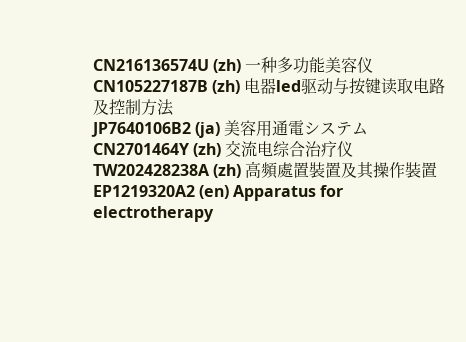CN216136574U (zh) 一种多功能美容仪
CN105227187B (zh) 电器led驱动与按键读取电路及控制方法
JP7640106B2 (ja) 美容用通電システム
CN2701464Y (zh) 交流电综合治疗仪
TW202428238A (zh) 高頻處置裝置及其操作裝置
EP1219320A2 (en) Apparatus for electrotherapy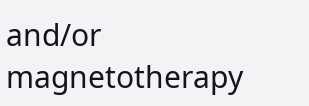and/or magnetotherapy